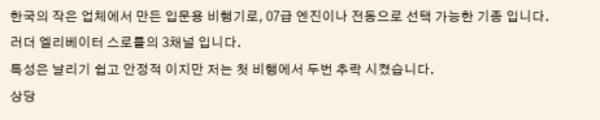한국의 작은 업체에서 만든 입문용 비행기로, 07급 엔진이나 전동으로 선택 가능한 기종 입니다.
러더 엘리베이터 스로틀의 3채널 입니다.
특성은 날리기 쉽고 안정적 이지만 저는 첫 비행에서 두번 추락 시켰습니다.
상당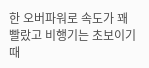한 오버파워로 속도가 꽤 빨랐고 비행기는 초보이기 때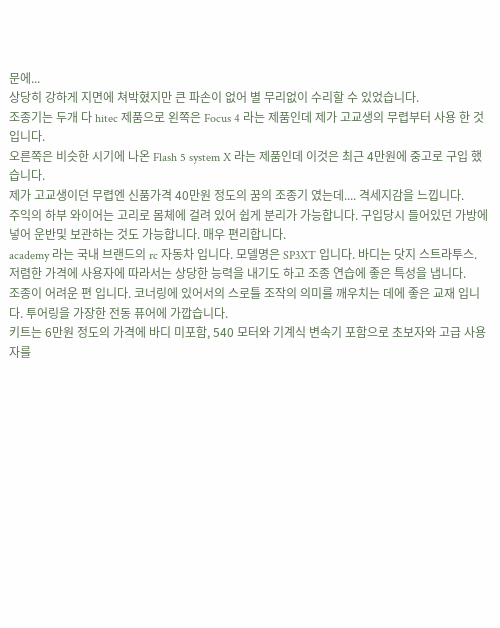문에...
상당히 강하게 지면에 쳐박혔지만 큰 파손이 없어 별 무리없이 수리할 수 있었습니다.
조종기는 두개 다 hitec 제품으로 왼쪽은 Focus 4 라는 제품인데 제가 고교생의 무렵부터 사용 한 것 입니다.
오른쪽은 비슷한 시기에 나온 Flash 5 system X 라는 제품인데 이것은 최근 4만원에 중고로 구입 했습니다.
제가 고교생이던 무렵엔 신품가격 40만원 정도의 꿈의 조종기 였는데.... 격세지감을 느낍니다.
주익의 하부 와이어는 고리로 몸체에 걸려 있어 쉽게 분리가 가능합니다. 구입당시 들어있던 가방에 넣어 운반및 보관하는 것도 가능합니다. 매우 편리합니다.
academy 라는 국내 브랜드의 rc 자동차 입니다. 모델명은 SP3XT 입니다. 바디는 닷지 스트라투스.
저렴한 가격에 사용자에 따라서는 상당한 능력을 내기도 하고 조종 연습에 좋은 특성을 냅니다.
조종이 어려운 편 입니다. 코너링에 있어서의 스로틀 조작의 의미를 깨우치는 데에 좋은 교재 입니다. 투어링을 가장한 전동 퓨어에 가깝습니다.
키트는 6만원 정도의 가격에 바디 미포함, 540 모터와 기계식 변속기 포함으로 초보자와 고급 사용자를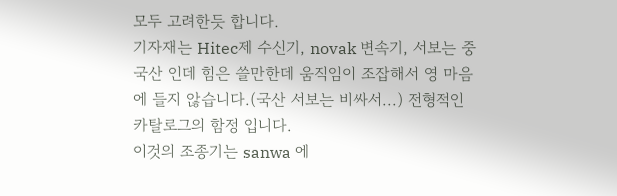모두 고려한듯 합니다.
기자재는 Hitec제 수신기, novak 변속기, 서보는 중국산 인데 힘은 쓸만한데 움직임이 조잡해서 영 마음에 들지 않습니다.(국산 서보는 비싸서...) 전형적인 카탈로그의 함정 입니다.
이것의 조종기는 sanwa 에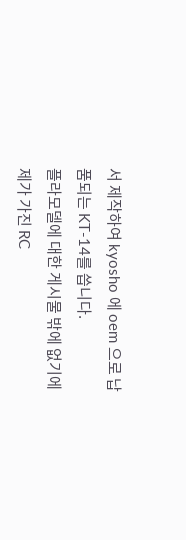서 제작하여 kyosho 에 oem 으로 납품되는 KT-14를 씁니다.
플라모델에 대한 게시물 밖에 없기에 제가 가진 RC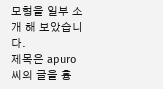모형을 일부 소개 해 보았습니다.
제목은 apuro 씨의 글을 흉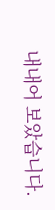내내어 보았습니다.